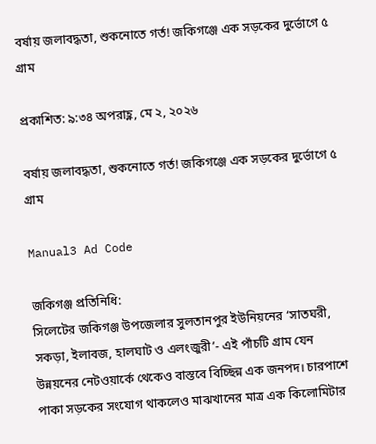বর্ষায় জলাবদ্ধতা, শুকনোতে গর্ত! জকিগঞ্জে এক সড়কের দুর্ভোগে ৫ গ্রাম

প্রকাশিত: ৯:৩৪ অপরাহ্ণ, মে ২, ২০২৬

বর্ষায় জলাবদ্ধতা, শুকনোতে গর্ত! জকিগঞ্জে এক সড়কের দুর্ভোগে ৫ গ্রাম

Manual3 Ad Code

জকিগঞ্জ প্রতিনিধি:
সিলেটের জকিগঞ্জ উপজেলার সুলতানপুর ইউনিয়নের ‘সাতঘরী, সকড়া, ইলাবজ, হালঘাট ও এলংজুরী’- এই পাঁচটি গ্রাম যেন উন্নয়নের নেটওয়ার্কে থেকেও বাস্তবে বিচ্ছিন্ন এক জনপদ। চারপাশে পাকা সড়কের সংযোগ থাকলেও মাঝখানের মাত্র এক কিলোমিটার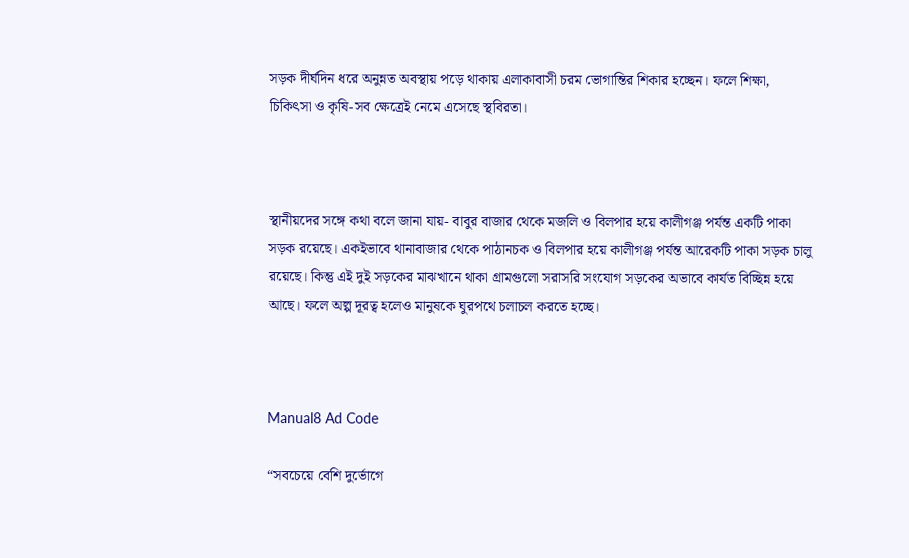সড়ক দীর্ঘদিন ধরে অনুন্নত অবস্থায় পড়ে থাকায় এলাকাবাসী চরম ভোগান্তির শিকার হচ্ছেন। ফলে শিক্ষা, চিকিৎসা ও কৃষি-সব ক্ষেত্রেই নেমে এসেছে স্থবিরতা।



স্থানীয়দের সঙ্গে কথা বলে জানা যায়- বাবুর বাজার থেকে মজলি ও বিলপার হয়ে কালীগঞ্জ পর্যন্ত একটি পাকা সড়ক রয়েছে। একইভাবে থানাবাজার থেকে পাঠানচক ও বিলপার হয়ে কালীগঞ্জ পর্যন্ত আরেকটি পাকা সড়ক চালু রয়েছে। কিন্তু এই দুই সড়কের মাঝখানে থাকা গ্রামগুলো সরাসরি সংযোগ সড়কের অভাবে কার্যত বিচ্ছিন্ন হয়ে আছে। ফলে অল্প দূরত্ব হলেও মানুষকে ঘুরপথে চলাচল করতে হচ্ছে।



Manual8 Ad Code

“সবচেয়ে বেশি দুর্ভোগে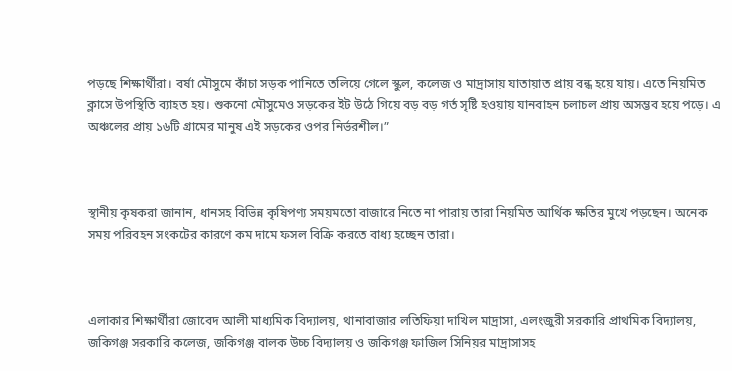পড়ছে শিক্ষার্থীরা। বর্ষা মৌসুমে কাঁচা সড়ক পানিতে তলিয়ে গেলে স্কুল, কলেজ ও মাদ্রাসায় যাতায়াত প্রায় বন্ধ হয়ে যায়। এতে নিয়মিত ক্লাসে উপস্থিতি ব্যাহত হয়। শুকনো মৌসুমেও সড়কের ইট উঠে গিয়ে বড় বড় গর্ত সৃষ্টি হওয়ায় যানবাহন চলাচল প্রায় অসম্ভব হয়ে পড়ে। এ অঞ্চলের প্রায় ১৬টি গ্রামের মানুষ এই সড়কের ওপর নির্ভরশীল।”



স্থানীয় কৃষকরা জানান, ধানসহ বিভিন্ন কৃষিপণ্য সময়মতো বাজারে নিতে না পারায় তারা নিয়মিত আর্থিক ক্ষতির মুখে পড়ছেন। অনেক সময় পরিবহন সংকটের কারণে কম দামে ফসল বিক্রি করতে বাধ্য হচ্ছেন তারা।



এলাকার শিক্ষার্থীরা জোবেদ আলী মাধ্যমিক বিদ্যালয়, থানাবাজার লতিফিয়া দাখিল মাদ্রাসা, এলংজুরী সরকারি প্রাথমিক বিদ্যালয়, জকিগঞ্জ সরকারি কলেজ, জকিগঞ্জ বালক উচ্চ বিদ্যালয় ও জকিগঞ্জ ফাজিল সিনিয়র মাদ্রাসাসহ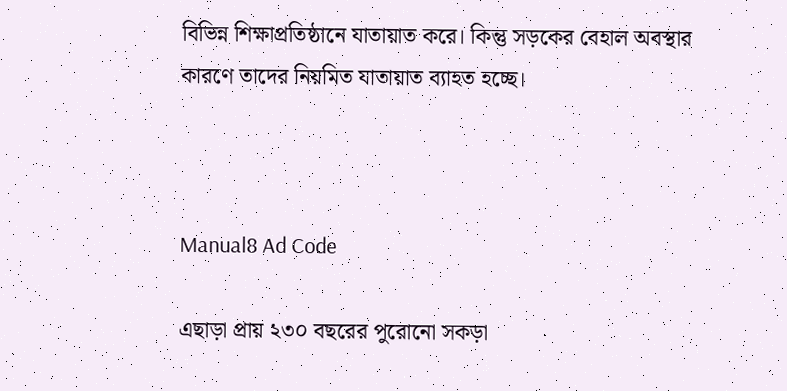বিভিন্ন শিক্ষাপ্রতিষ্ঠানে যাতায়াত করে। কিন্তু সড়কের বেহাল অবস্থার কারণে তাদের নিয়মিত যাতায়াত ব্যাহত হচ্ছে।



Manual8 Ad Code

এছাড়া প্রায় ২৩০ বছরের পুরোনো সকড়া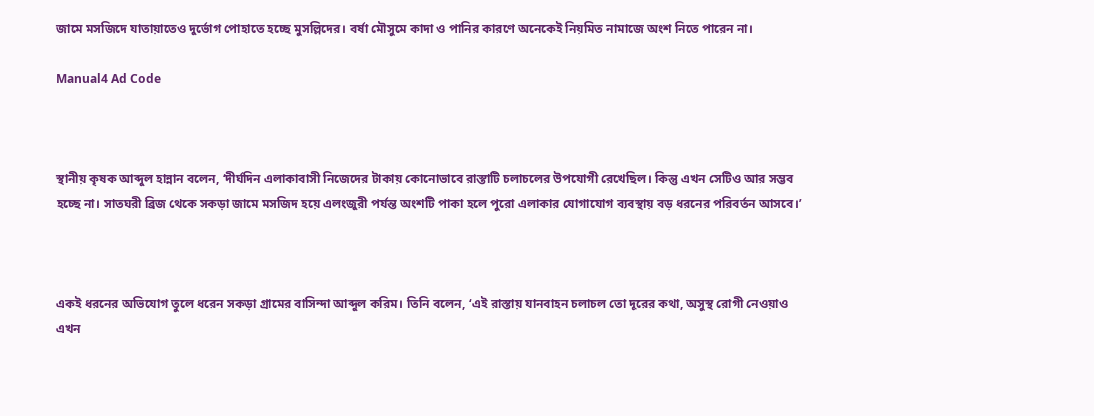জামে মসজিদে যাতায়াতেও দুর্ভোগ পোহাতে হচ্ছে মুসল্লিদের। বর্ষা মৌসুমে কাদা ও পানির কারণে অনেকেই নিয়মিত নামাজে অংশ নিতে পারেন না।

Manual4 Ad Code



স্থানীয় কৃষক আব্দুল হান্নান বলেন, ‘দীর্ঘদিন এলাকাবাসী নিজেদের টাকায় কোনোভাবে রাস্তাটি চলাচলের উপযোগী রেখেছিল। কিন্তু এখন সেটিও আর সম্ভব হচ্ছে না। সাতঘরী ব্রিজ থেকে সকড়া জামে মসজিদ হয়ে এলংজুরী পর্যন্ত অংশটি পাকা হলে পুরো এলাকার যোগাযোগ ব্যবস্থায় বড় ধরনের পরিবর্তন আসবে।’



একই ধরনের অভিযোগ তুলে ধরেন সকড়া গ্রামের বাসিন্দা আব্দুল করিম। তিনি বলেন, ‘এই রাস্তায় যানবাহন চলাচল তো দূরের কথা, অসুস্থ রোগী নেওয়াও এখন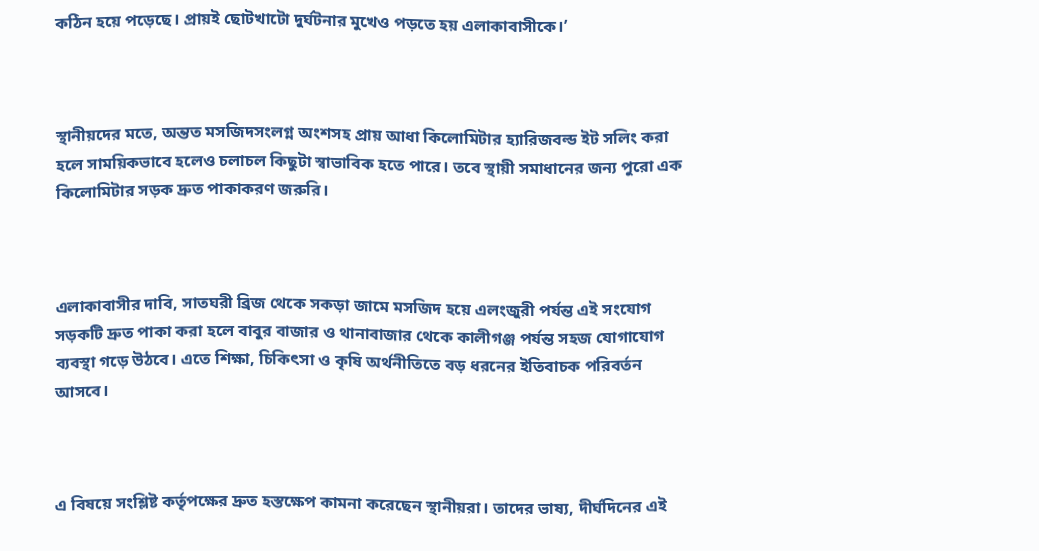কঠিন হয়ে পড়েছে। প্রায়ই ছোটখাটো দুর্ঘটনার মুখেও পড়তে হয় এলাকাবাসীকে।’



স্থানীয়দের মতে, অন্তত মসজিদসংলগ্ন অংশসহ প্রায় আধা কিলোমিটার হ্যারিজবল্ড ইট সলিং করা হলে সাময়িকভাবে হলেও চলাচল কিছুটা স্বাভাবিক হতে পারে। তবে স্থায়ী সমাধানের জন্য পুরো এক কিলোমিটার সড়ক দ্রুত পাকাকরণ জরুরি।



এলাকাবাসীর দাবি, সাতঘরী ব্রিজ থেকে সকড়া জামে মসজিদ হয়ে এলংজুরী পর্যন্ত এই সংযোগ সড়কটি দ্রুত পাকা করা হলে বাবুর বাজার ও থানাবাজার থেকে কালীগঞ্জ পর্যন্ত সহজ যোগাযোগ ব্যবস্থা গড়ে উঠবে। এতে শিক্ষা, চিকিৎসা ও কৃষি অর্থনীতিতে বড় ধরনের ইতিবাচক পরিবর্তন আসবে।



এ বিষয়ে সংশ্লিষ্ট কর্তৃপক্ষের দ্রুত হস্তক্ষেপ কামনা করেছেন স্থানীয়রা। তাদের ভাষ্য, দীর্ঘদিনের এই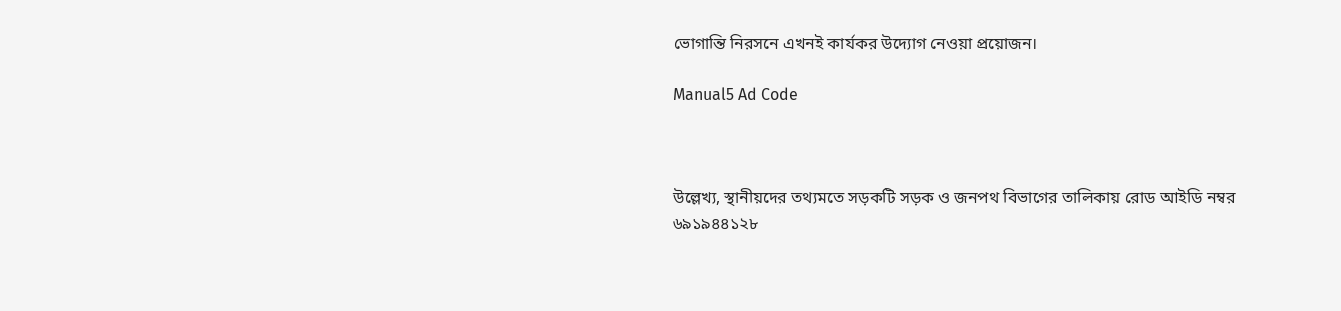ভোগান্তি নিরসনে এখনই কার্যকর উদ্যোগ নেওয়া প্রয়োজন।

Manual5 Ad Code



উল্লেখ্য, স্থানীয়দের তথ্যমতে সড়কটি সড়ক ও জনপথ বিভাগের তালিকায় রোড আইডি নম্বর ৬৯১৯৪৪১২৮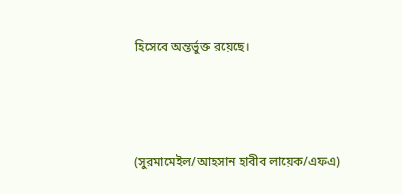হিসেবে অন্তর্ভুক্ত রয়েছে।



(সুরমামেইল/আহসান হাবীব লায়েক/এফএ)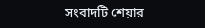সংবাদটি শেয়ার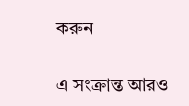করুন

এ সংক্রান্ত আরও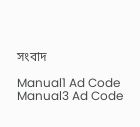সংবাদ

Manual1 Ad Code
Manual3 Ad Code